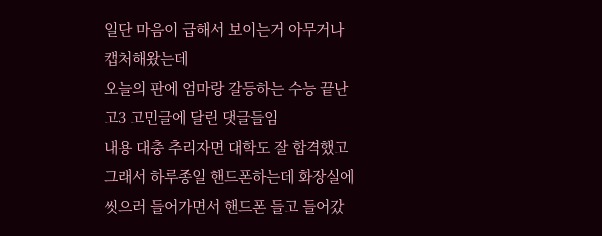일단 마음이 급해서 보이는거 아무거나 캡처해왔는데
오늘의 판에 엄마랑 갈등하는 수능 끝난 고3 고민글에 달린 댓글들임
내용 대충 추리자면 대학도 잘 합격했고 그래서 하루종일 핸드폰하는데 화장실에 씻으러 들어가면서 핸드폰 들고 들어갔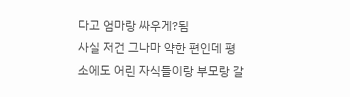다고 엄마랑 싸우게?됨
사실 저건 그나마 약한 편인데 평소에도 어린 자식들이랑 부모랑 갈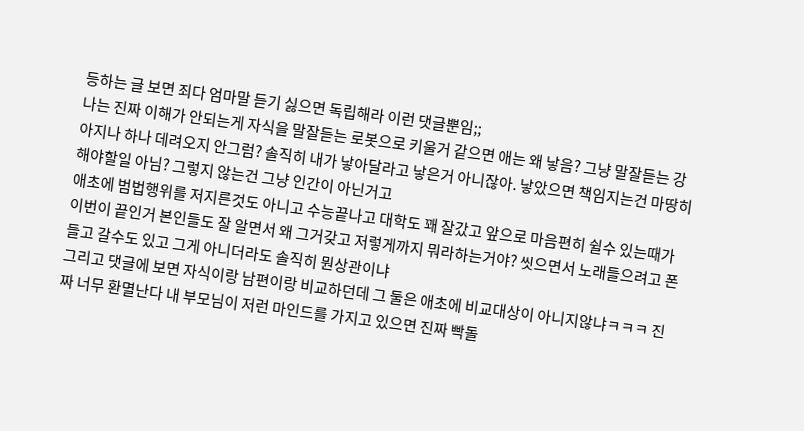등하는 글 보면 죄다 엄마말 듣기 싫으면 독립해라 이런 댓글뿐임;;
나는 진짜 이해가 안되는게 자식을 말잘듣는 로봇으로 키울거 같으면 애는 왜 낳음? 그냥 말잘듣는 강아지나 하나 데려오지 안그럼? 솔직히 내가 낳아달라고 낳은거 아니잖아. 낳았으면 책임지는건 마땅히 해야할일 아님? 그렇지 않는건 그냥 인간이 아닌거고
애초에 범법행위를 저지른것도 아니고 수능끝나고 대학도 꽤 잘갔고 앞으로 마음편히 쉴수 있는때가 이번이 끝인거 본인들도 잘 알면서 왜 그거갖고 저렇게까지 뭐라하는거야? 씻으면서 노래들으려고 폰 들고 갈수도 있고 그게 아니더라도 솔직히 뭔상관이냐
그리고 댓글에 보면 자식이랑 남편이랑 비교하던데 그 둘은 애초에 비교대상이 아니지않냐ㅋㅋㅋ 진짜 너무 환멸난다 내 부모님이 저런 마인드를 가지고 있으면 진짜 빡돌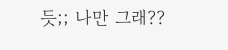듯;; 나만 그래??